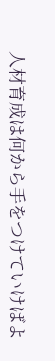人材育成は何から手をつけていけばよ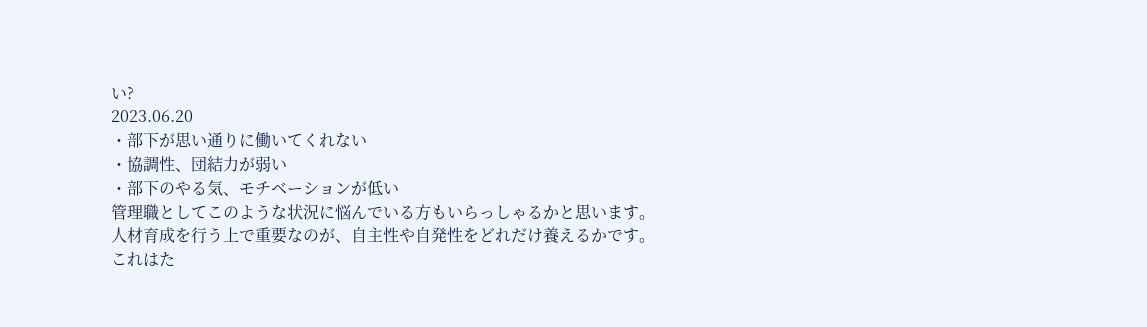い?
2023.06.20
・部下が思い通りに働いてくれない
・協調性、団結力が弱い
・部下のやる気、モチベーションが低い
管理職としてこのような状況に悩んでいる方もいらっしゃるかと思います。
人材育成を行う上で重要なのが、自主性や自発性をどれだけ養えるかです。
これはた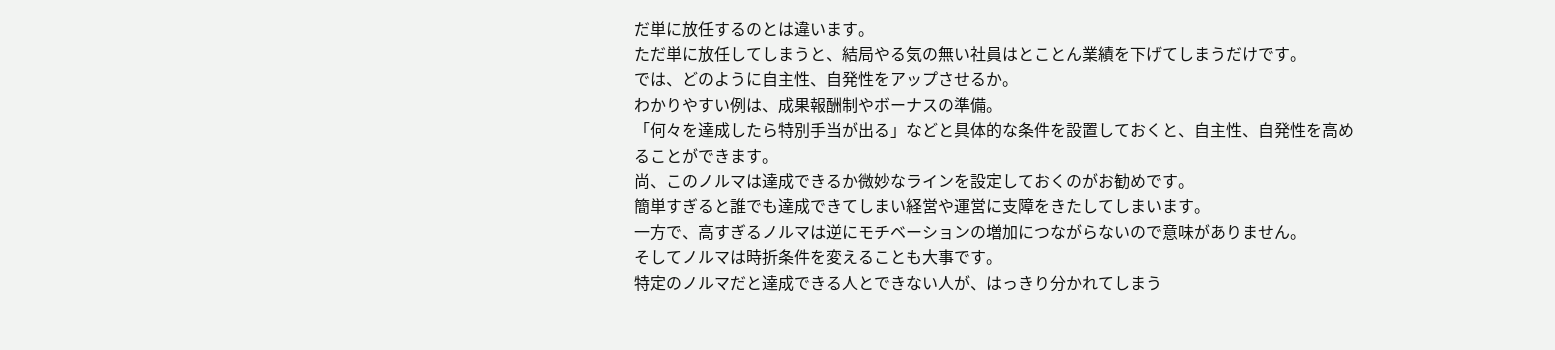だ単に放任するのとは違います。
ただ単に放任してしまうと、結局やる気の無い社員はとことん業績を下げてしまうだけです。
では、どのように自主性、自発性をアップさせるか。
わかりやすい例は、成果報酬制やボーナスの準備。
「何々を達成したら特別手当が出る」などと具体的な条件を設置しておくと、自主性、自発性を高めることができます。
尚、このノルマは達成できるか微妙なラインを設定しておくのがお勧めです。
簡単すぎると誰でも達成できてしまい経営や運営に支障をきたしてしまいます。
一方で、高すぎるノルマは逆にモチベーションの増加につながらないので意味がありません。
そしてノルマは時折条件を変えることも大事です。
特定のノルマだと達成できる人とできない人が、はっきり分かれてしまう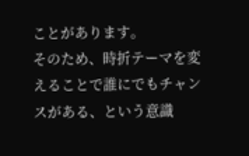ことがあります。
そのため、時折テーマを変えることで誰にでもチャンスがある、という意識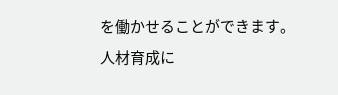を働かせることができます。
人材育成に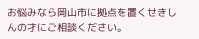お悩みなら岡山市に拠点を置くせきしんの才にご相談ください。